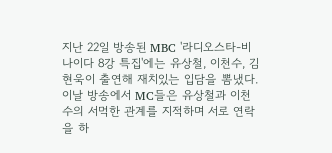지난 22일 방송된 MBC '라디오스타-비나이다 8강 특집'에는 유상철, 이천수, 김현욱이 출연해 재치있는 입담을 뽐냈다.
이날 방송에서 MC들은 유상철과 이천수의 서먹한 관계를 지적하며 서로 연락을 하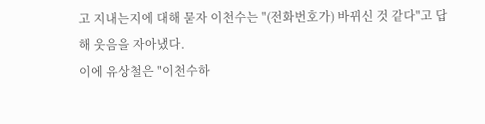고 지내는지에 대해 묻자 이천수는 "(전화번호가) 바뀌신 것 같다"고 답해 웃음을 자아냈다.
이에 유상철은 "이천수하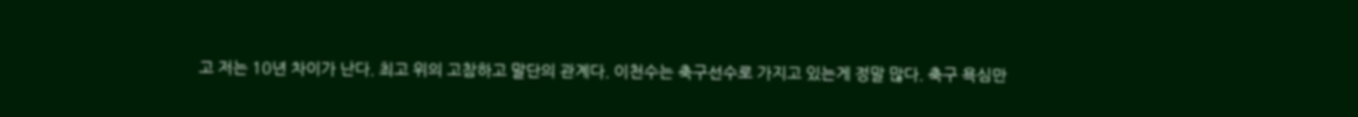고 저는 10년 차이가 난다. 최고 위의 고참하고 말단의 관계다. 이천수는 축구선수로 가지고 있는게 정말 많다. 축구 욕심만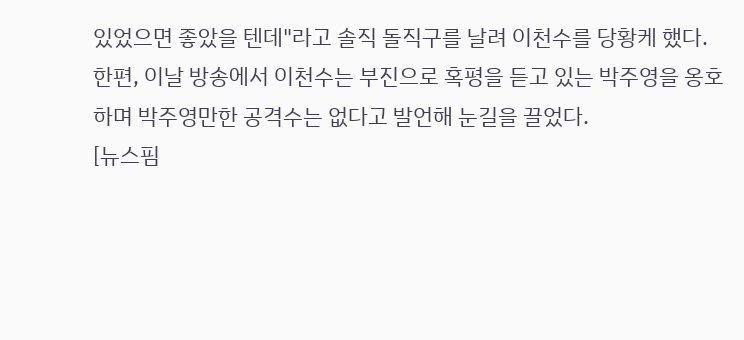있었으면 좋았을 텐데"라고 솔직 돌직구를 날려 이천수를 당황케 했다.
한편, 이날 방송에서 이천수는 부진으로 혹평을 듣고 있는 박주영을 옹호하며 박주영만한 공격수는 없다고 발언해 눈길을 끌었다.
[뉴스핌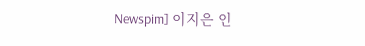Newspim] 이지은 인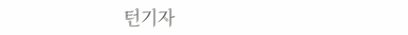턴기자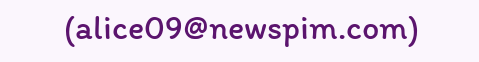(alice09@newspim.com)